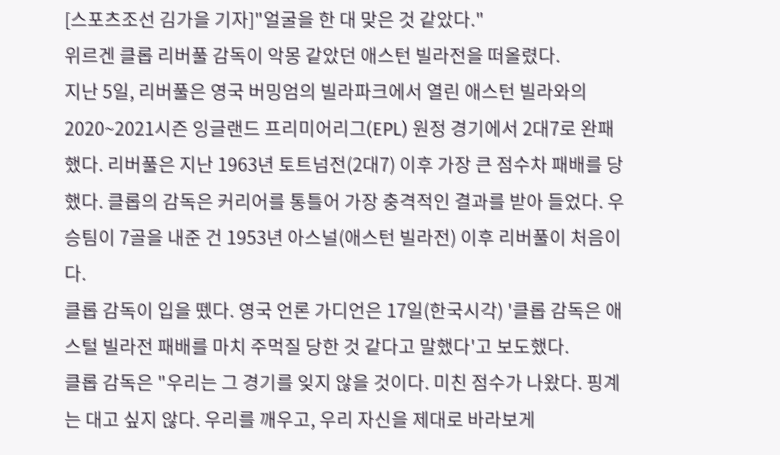[스포츠조선 김가을 기자]"얼굴을 한 대 맞은 것 같았다."
위르겐 클롭 리버풀 감독이 악몽 같았던 애스턴 빌라전을 떠올렸다.
지난 5일, 리버풀은 영국 버밍엄의 빌라파크에서 열린 애스턴 빌라와의 2020~2021시즌 잉글랜드 프리미어리그(EPL) 원정 경기에서 2대7로 완패했다. 리버풀은 지난 1963년 토트넘전(2대7) 이후 가장 큰 점수차 패배를 당했다. 클롭의 감독은 커리어를 통틀어 가장 충격적인 결과를 받아 들었다. 우승팀이 7골을 내준 건 1953년 아스널(애스턴 빌라전) 이후 리버풀이 처음이다.
클롭 감독이 입을 뗐다. 영국 언론 가디언은 17일(한국시각) '클롭 감독은 애스털 빌라전 패배를 마치 주먹질 당한 것 같다고 말했다'고 보도했다.
클롭 감독은 "우리는 그 경기를 잊지 않을 것이다. 미친 점수가 나왔다. 핑계는 대고 싶지 않다. 우리를 깨우고, 우리 자신을 제대로 바라보게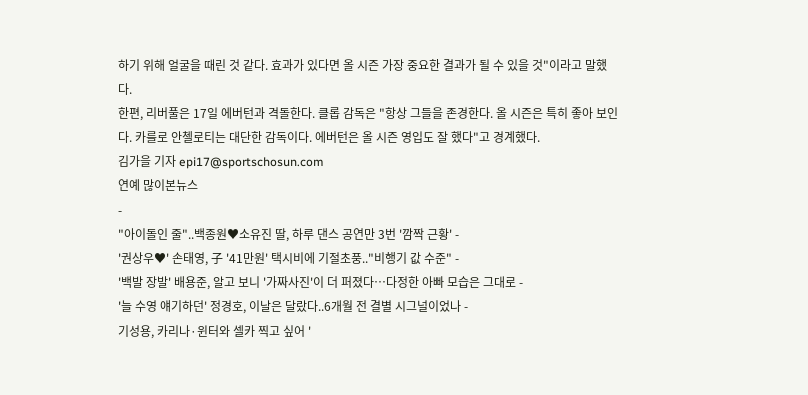하기 위해 얼굴을 때린 것 같다. 효과가 있다면 올 시즌 가장 중요한 결과가 될 수 있을 것"이라고 말했다.
한편, 리버풀은 17일 에버턴과 격돌한다. 클롭 감독은 "항상 그들을 존경한다. 올 시즌은 특히 좋아 보인다. 카를로 안첼로티는 대단한 감독이다. 에버턴은 올 시즌 영입도 잘 했다"고 경계했다.
김가을 기자 epi17@sportschosun.com
연예 많이본뉴스
-
"아이돌인 줄"..백종원♥소유진 딸, 하루 댄스 공연만 3번 '깜짝 근황' -
'권상우♥' 손태영, 子 '41만원' 택시비에 기절초풍.."비행기 값 수준" -
'백발 장발' 배용준, 알고 보니 '가짜사진'이 더 퍼졌다…다정한 아빠 모습은 그대로 -
'늘 수영 얘기하던' 정경호, 이날은 달랐다..6개월 전 결별 시그널이었나 -
기성용, 카리나·윈터와 셀카 찍고 싶어 '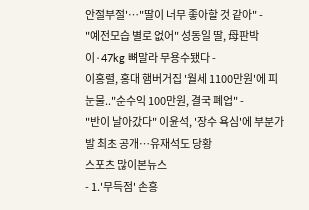안절부절'…"딸이 너무 좋아할 것 같아" -
"예전모습 별로 없어" 성동일 딸, 母판박이·47kg 뼈말라 무용수됐다 -
이홍렬, 홍대 햄버거집 '월세 1100만원'에 피눈물.."순수익 100만원, 결국 폐업" -
"반이 날아갔다" 이윤석, '장수 욕심'에 부분가발 최초 공개…유재석도 당황
스포츠 많이본뉴스
- 1.'무득점' 손흥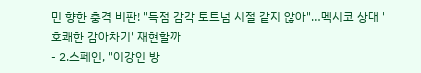민 향한 충격 비판! "득점 감각 토트넘 시절 같지 않아"…멕시코 상대 '호쾌한 감아차기' 재현할까
- 2.스페인, "이강인 방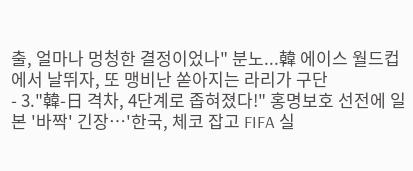출, 얼마나 멍청한 결정이었나" 분노...韓 에이스 월드컵에서 날뛰자, 또 맹비난 쏟아지는 라리가 구단
- 3."韓-日 격차, 4단계로 좁혀졌다!" 홍명보호 선전에 일본 '바짝' 긴장…'한국, 체코 잡고 FIFA 실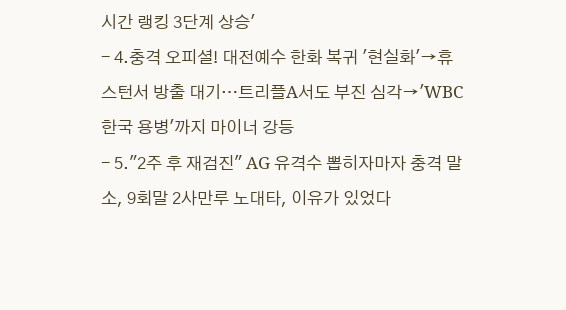시간 랭킹 3단계 상승'
- 4.충격 오피셜! 대전예수 한화 복귀 '현실화'→휴스턴서 방출 대기…트리플A서도 부진 심각→'WBC 한국 용병'까지 마이너 강등
- 5."2주 후 재검진" AG 유격수 뽑히자마자 충격 말소, 9회말 2사만루 노대타, 이유가 있었다